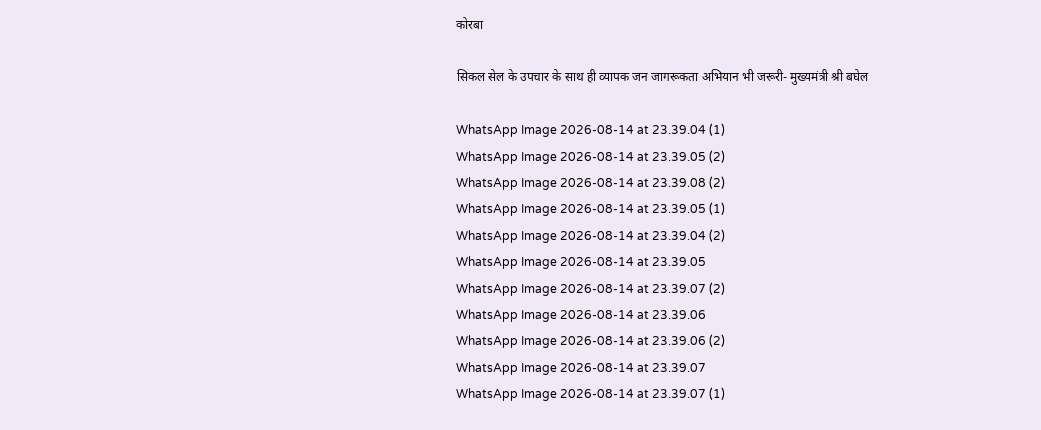कोरबा

सिकल सेल के उपचार के साथ ही व्यापक जन जागरूकता अभियान भी जरूरी- मुख्यमंत्री श्री बघेल

WhatsApp Image 2026-08-14 at 23.39.04 (1)
WhatsApp Image 2026-08-14 at 23.39.05 (2)
WhatsApp Image 2026-08-14 at 23.39.08 (2)
WhatsApp Image 2026-08-14 at 23.39.05 (1)
WhatsApp Image 2026-08-14 at 23.39.04 (2)
WhatsApp Image 2026-08-14 at 23.39.05
WhatsApp Image 2026-08-14 at 23.39.07 (2)
WhatsApp Image 2026-08-14 at 23.39.06
WhatsApp Image 2026-08-14 at 23.39.06 (2)
WhatsApp Image 2026-08-14 at 23.39.07
WhatsApp Image 2026-08-14 at 23.39.07 (1)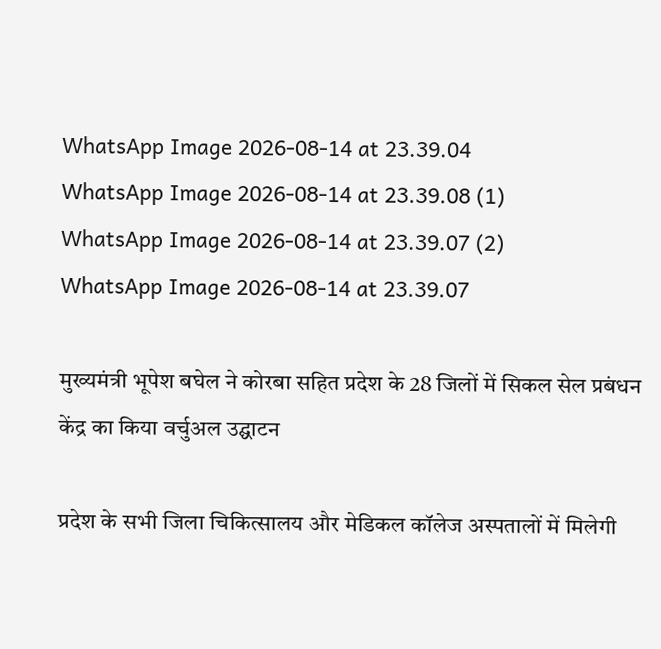WhatsApp Image 2026-08-14 at 23.39.04
WhatsApp Image 2026-08-14 at 23.39.08 (1)
WhatsApp Image 2026-08-14 at 23.39.07 (2)
WhatsApp Image 2026-08-14 at 23.39.07

मुख्यमंत्री भूपेश बघेल ने कोरबा सहित प्रदेश के 28 जिलों में सिकल सेल प्रबंधन केंद्र का किया वर्चुअल उद्घाटन

प्रदेश के सभी जिला चिकित्सालय और मेडिकल कॉलेज अस्पतालों में मिलेगी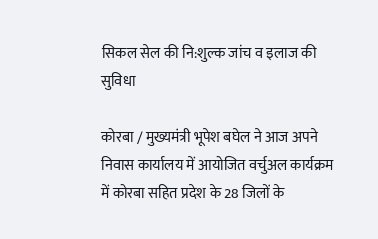सिकल सेल की नि:शुल्क जांच व इलाज की सुविधा

कोरबा / मुख्यमंत्री भूपेश बघेल ने आज अपने निवास कार्यालय में आयोजित वर्चुअल कार्यक्रम में कोरबा सहित प्रदेश के 28 जिलों के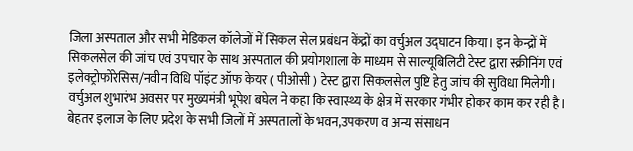जिला अस्पताल और सभी मेडिकल कॉलेजों में सिकल सेल प्रबंधन केंद्रों का वर्चुअल उद्घाटन किया। इन केन्द्रों में सिकलसेल की जांच एवं उपचार के साथ अस्पताल की प्रयोगशाला के माध्यम से साल्यूबिलिटी टेस्ट द्वारा स्क्रीनिंग एवं इलेक्ट्रोफोरेसिस/नवीन विधि पॉइंट ऑफ केयर ( पीओसी ) टेस्ट द्वारा सिकलसेल पुष्टि हेतु जांच की सुविधा मिलेगी। वर्चुअल शुभारंभ अवसर पर मुख्यमंत्री भूपेश बघेल ने कहा कि स्वास्थ्य के क्षेत्र में सरकार गंभीर होकर काम कर रही है। बेहतर इलाज के लिए प्रदेश के सभी जिलों में अस्पतालों के भवन,उपकरण व अन्य संसाधन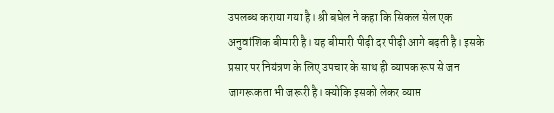उपलब्ध कराया गया है। श्री बघेल ने कहा कि सिकल सेल एक अनुवांशिक बीमारी है। यह बीमारी पीढ़ी दर पीढ़ी आगे बढ़ती है। इसके प्रसार पर नियंत्रण के लिए उपचार के साथ ही व्यापक रूप से जन जागरूकता भी जरूरी है। क्योकि इसको लेकर व्याप्त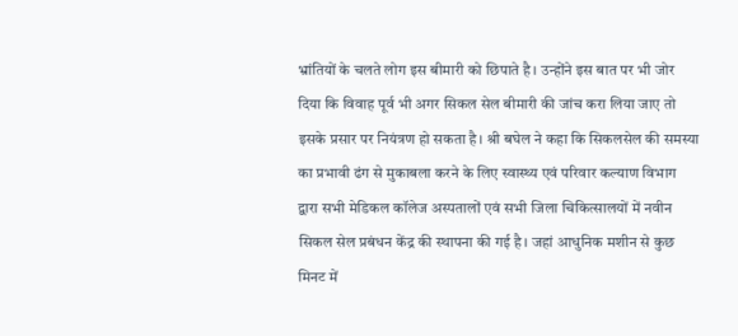भ्रांतियों के चलते लोग इस बीमारी को छिपाते है। उन्होंने इस बात पर भी जोर दिया कि विवाह पूर्व भी अगर सिकल सेल बीमारी की जांच करा लिया जाए तो इसके प्रसार पर नियंत्रण हो सकता है। श्री बघेल ने कहा कि सिकलसेल की समस्या का प्रभावी ढंग से मुकाबला करने के लिए स्वास्थ्य एवं परिवार कल्याण विभाग द्वारा सभी मेडिकल कॉलेज अस्पतालों एवं सभी जिला चिकित्सालयों में नवीन सिकल सेल प्रबंधन केंद्र की स्थापना की गई है। जहां आधुनिक मशीन से कुछ मिनट में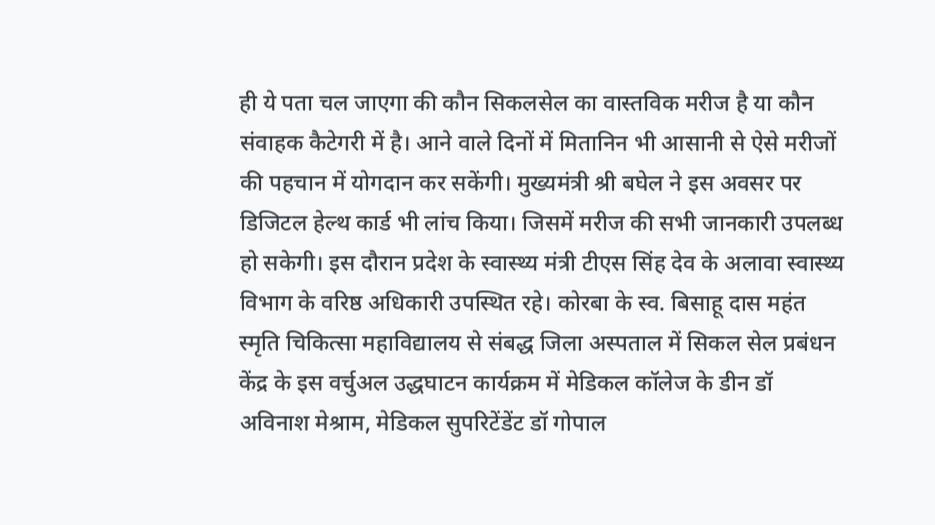ही ये पता चल जाएगा की कौन सिकलसेल का वास्तविक मरीज है या कौन संवाहक कैटेगरी में है। आने वाले दिनों में मितानिन भी आसानी से ऐसे मरीजों की पहचान में योगदान कर सकेंगी। मुख्यमंत्री श्री बघेल ने इस अवसर पर डिजिटल हेल्थ कार्ड भी लांच किया। जिसमें मरीज की सभी जानकारी उपलब्ध हो सकेगी। इस दौरान प्रदेश के स्वास्थ्य मंत्री टीएस सिंह देव के अलावा स्वास्थ्य विभाग के वरिष्ठ अधिकारी उपस्थित रहे। कोरबा के स्व. बिसाहू दास महंत स्मृति चिकित्सा महाविद्यालय से संबद्ध जिला अस्पताल में सिकल सेल प्रबंधन केंद्र के इस वर्चुअल उद्धघाटन कार्यक्रम में मेडिकल कॉलेज के डीन डॉ अविनाश मेश्राम, मेडिकल सुपरिटेंडेंट डॉ गोपाल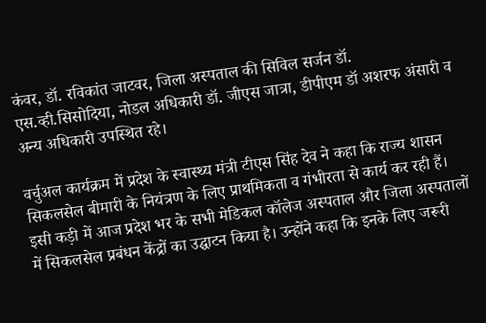कंवर, डॉ. रविकांत जाटवर, जिला अस्पताल की सिविल सर्जन डॉ. एस.व्ही.सिसोदिया, नोडल अधिकारी डॉ. जीएस जात्रा, डीपीएम डॉ अशरफ अंसारी व अन्य अधिकारी उपस्थित रहे।

वर्चुअल कार्यक्रम में प्रदेश के स्वास्थ्य मंत्री टीएस सिंह देव ने कहा कि राज्य शासन सिकलसेल बीमारी के नियंत्रण के लिए प्राथमिकता व गंभीरता से कार्य कर रही हैं। इसी कड़ी में आज प्रदेश भर के सभी मेडिकल कॉलेज अस्पताल और जिला अस्पतालों में सिकलसेल प्रबंधन केंद्रों का उद्घाटन किया है। उन्होंने कहा कि इनके लिए जरूरी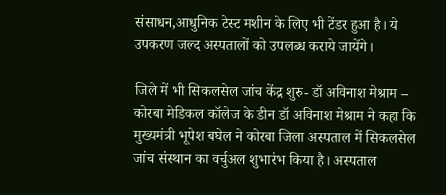संसाधन,आधुनिक टेस्ट मशीन के लिए भी टेंडर हुआ है। ये उपकरण जल्द अस्पतालों को उपलब्ध कराये जायेंगे।

जिले में भी सिकलसेल जांच केंद्र शुरु- डॉ अविनाश मेश्राम – कोरबा मेडिकल कॉलेज के डीन डॉ अविनाश मेश्राम ने कहा कि मुख्यमंत्री भूपेश बघेल ने कोरबा जिला अस्पताल में सिकलसेल जांच संस्थान का वर्चुअल शुभारंभ किया है। अस्पताल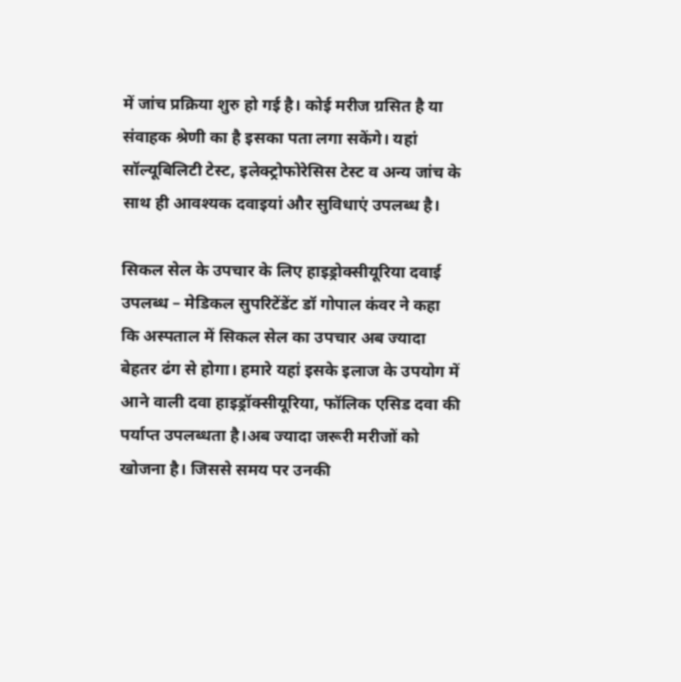में जांच प्रक्रिया शुरु हो गई है। कोई मरीज ग्रसित है या संवाहक श्रेणी का है इसका पता लगा सकेंगे। यहां सॉल्यूबिलिटी टेस्ट, इलेक्ट्रोफोरेसिस टेस्ट व अन्य जांच के साथ ही आवश्यक दवाइयां और सुविधाएं उपलब्ध है।

सिकल सेल के उपचार के लिए हाइड्रोक्सीयूरिया दवाई उपलब्ध – मेडिकल सुपरिटेंडेंट डॉ गोपाल कंवर ने कहा कि अस्पताल में सिकल सेल का उपचार अब ज्यादा बेहतर ढंग से होगा। हमारे यहां इसके इलाज के उपयोग में आने वाली दवा हाइड्रॉक्सीयूरिया, फॉलिक एसिड दवा की पर्याप्त उपलब्धता है।अब ज्यादा जरूरी मरीजों को खोजना है। जिससे समय पर उनकी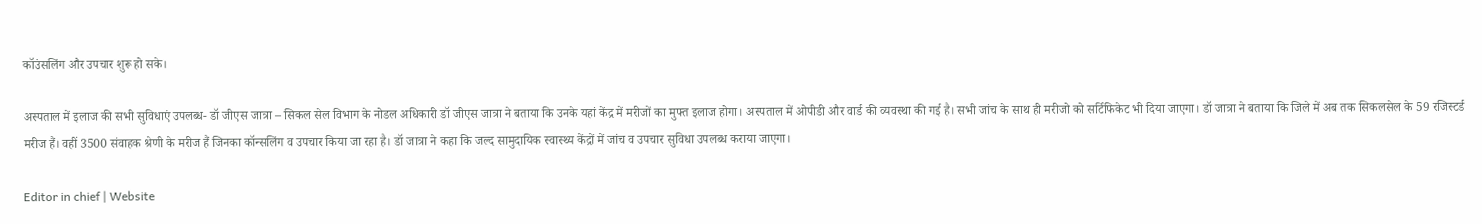कॉउंसलिंग और उपचार शुरू हो सके।

अस्पताल में इलाज की सभी सुविधाएं उपलब्ध- डॉ जीएस जात्रा – सिकल सेल विभाग के नोडल अधिकारी डॉ जीएस जात्रा ने बताया कि उनके यहां केंद्र में मरीजों का मुफ्त इलाज होगा। अस्पताल में ओपीडी और वार्ड की व्यवस्था की गई है। सभी जांच के साथ ही मरीजो को सर्टिफिकेट भी दिया जाएगा। डॉ जात्रा ने बताया कि जिले में अब तक सिकलसेल के 59 रजिस्टर्ड मरीज हैं। वहीं 3500 संवाहक श्रेणी के मरीज हैं जिनका कॉन्सलिंग व उपचार किया जा रहा है। डॉ जात्रा ने कहा कि जल्द सामुदायिक स्वास्थ्य केंद्रों में जांच व उपचार सुविधा उपलब्ध कराया जाएगा।

Editor in chief | Website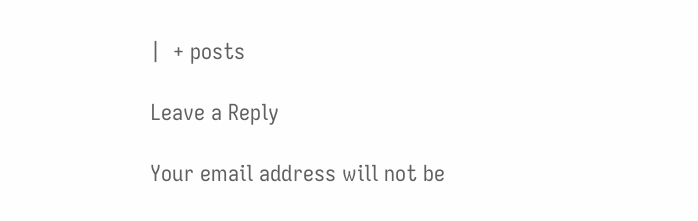|  + posts

Leave a Reply

Your email address will not be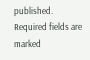published. Required fields are marked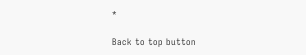*

Back to top button